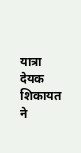यात्रा देयक शिकायत ने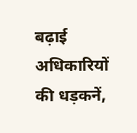बढ़ाई अधिकारियों की धड़कनें,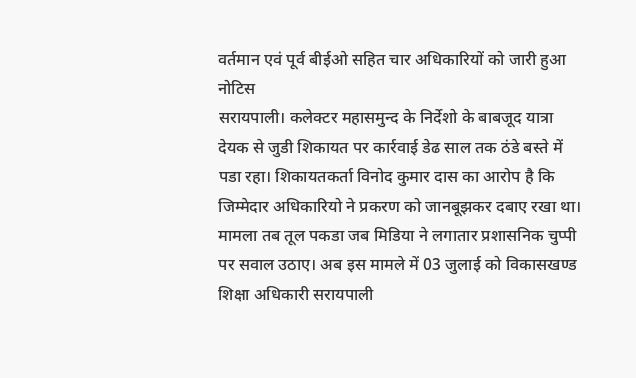वर्तमान एवं पूर्व बीईओ सहित चार अधिकारियों को जारी हुआ नोटिस
सरायपाली। कलेक्टर महासमुन्द के निर्देशो के बाबजूद यात्रा देयक से जुडी शिकायत पर कार्रवाई डेढ साल तक ठंडे बस्ते में पडा रहा। शिकायतकर्ता विनोद कुमार दास का आरोप है कि जिम्मेदार अधिकारियो ने प्रकरण को जानबूझकर दबाए रखा था। मामला तब तूल पकडा जब मिडिया ने लगातार प्रशासनिक चुप्पी पर सवाल उठाए। अब इस मामले में 03 जुलाई को विकासखण्ड शिक्षा अधिकारी सरायपाली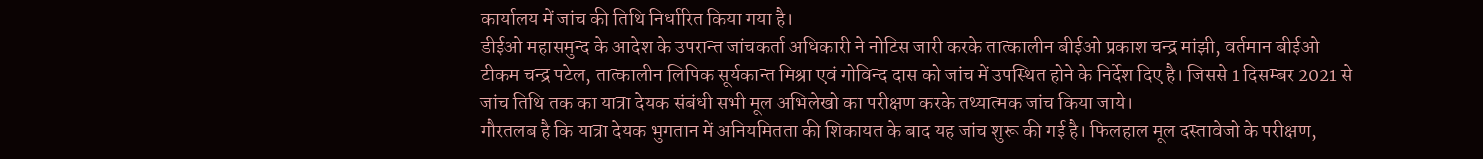कार्यालय में जांच की तिथि निर्धारित किया गया है।
डीईओ महासमुन्द के आदेश के उपरान्त जांचकर्ता अधिकारी ने नोटिस जारी करके तात्कालीन बीईओ प्रकाश चन्द्र मांझी, वर्तमान बीईओ टीकम चन्द्र पटेल, तात्कालीन लिपिक सूर्यकान्त मिश्रा एवं गोविन्द दास को जांच में उपस्थित होने के निर्देश दिए है। जिससे 1 दिसम्बर 2021 से जांच तिथि तक का यात्रा देयक संबंधी सभी मूल अभिलेखो का परीक्षण करके तथ्यात्मक जांच किया जाये।
गौरतलब है कि यात्रा देयक भुगतान में अनियमितता की शिकायत के बाद यह जांच शुरू की गई है। फिलहाल मूल दस्तावेजो के परीक्षण,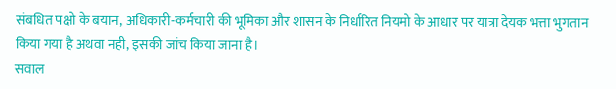संबधित पक्षो के बयान, अधिकारी-कर्मचारी की भूमिका और शासन के निर्धारित नियमो के आधार पर यात्रा देयक भत्ता भुगतान किया गया है अथवा नही, इसकी जांच किया जाना है।
सवाल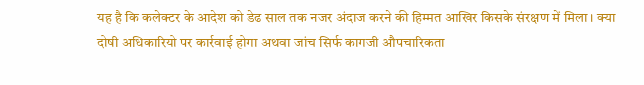यह है कि कलेक्टर के आदेश को डेढ साल तक नजर अंदाज करने की हिम्मत आखिर किसके संरक्षण में मिला। क्या दोषी अधिकारियो पर कार्रवाई होगा अथवा जांच सिर्फ कागजी औपचारिकता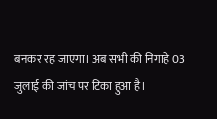बनकर रह जाएगा। अब सभी की निगाहे 03 जुलाई की जांच पर टिका हुआ है।